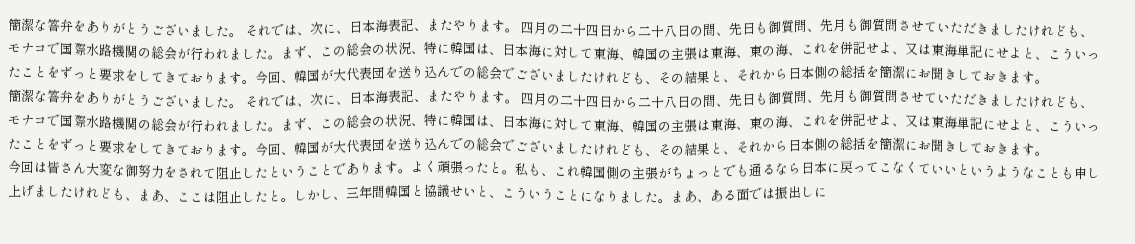簡潔な答弁をありがとうございました。 それでは、次に、日本海表記、またやります。 四月の二十四日から二十八日の間、先日も御質問、先月も御質問させていただきましたけれども、モナコで国際水路機関の総会が行われました。まず、この総会の状況、特に韓国は、日本海に対して東海、韓国の主張は東海、東の海、これを併記せよ、又は東海単記にせよと、こういったことをずっと要求をしてきております。今回、韓国が大代表団を送り込んでの総会でございましたけれども、その結果と、それから日本側の総括を簡潔にお聞きしておきます。
簡潔な答弁をありがとうございました。 それでは、次に、日本海表記、またやります。 四月の二十四日から二十八日の間、先日も御質問、先月も御質問させていただきましたけれども、モナコで国際水路機関の総会が行われました。まず、この総会の状況、特に韓国は、日本海に対して東海、韓国の主張は東海、東の海、これを併記せよ、又は東海単記にせよと、こういったことをずっと要求をしてきております。今回、韓国が大代表団を送り込んでの総会でございましたけれども、その結果と、それから日本側の総括を簡潔にお聞きしておきます。
今回は皆さん大変な御努力をされて阻止したということであります。よく頑張ったと。私も、これ韓国側の主張がちょっとでも通るなら日本に戻ってこなくていいというようなことも申し上げましたけれども、まあ、ここは阻止したと。しかし、三年間韓国と協議せいと、こういうことになりました。まあ、ある面では振出しに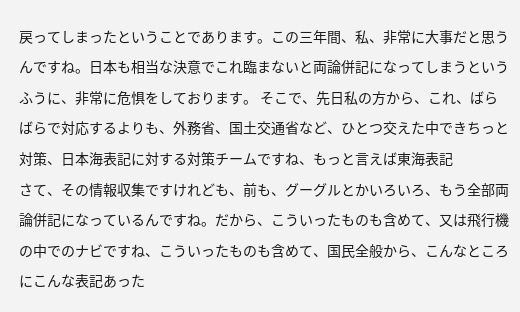戻ってしまったということであります。この三年間、私、非常に大事だと思うんですね。日本も相当な決意でこれ臨まないと両論併記になってしまうというふうに、非常に危惧をしております。 そこで、先日私の方から、これ、ばらばらで対応するよりも、外務省、国土交通省など、ひとつ交えた中できちっと対策、日本海表記に対する対策チームですね、もっと言えば東海表記
さて、その情報収集ですけれども、前も、グーグルとかいろいろ、もう全部両論併記になっているんですね。だから、こういったものも含めて、又は飛行機の中でのナビですね、こういったものも含めて、国民全般から、こんなところにこんな表記あった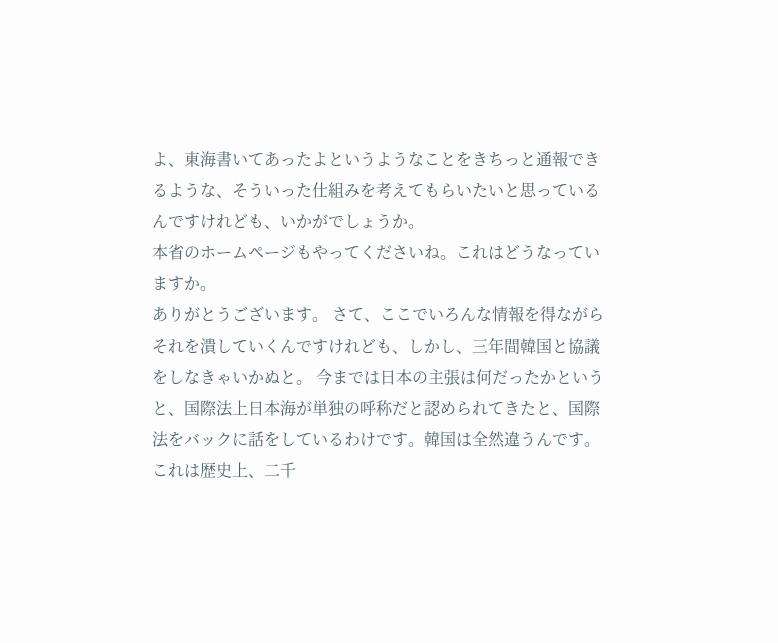よ、東海書いてあったよというようなことをきちっと通報できるような、そういった仕組みを考えてもらいたいと思っているんですけれども、いかがでしょうか。
本省のホームページもやってくださいね。これはどうなっていますか。
ありがとうございます。 さて、ここでいろんな情報を得ながらそれを潰していくんですけれども、しかし、三年間韓国と協議をしなきゃいかぬと。 今までは日本の主張は何だったかというと、国際法上日本海が単独の呼称だと認められてきたと、国際法をバックに話をしているわけです。韓国は全然違うんです。これは歴史上、二千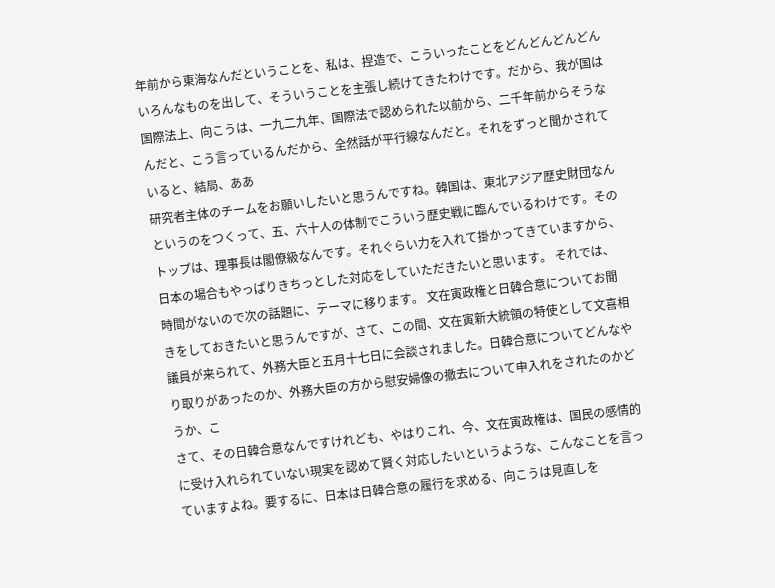年前から東海なんだということを、私は、捏造で、こういったことをどんどんどんどんいろんなものを出して、そういうことを主張し続けてきたわけです。だから、我が国は国際法上、向こうは、一九二九年、国際法で認められた以前から、二千年前からそうなんだと、こう言っているんだから、全然話が平行線なんだと。それをずっと聞かされていると、結局、ああ
研究者主体のチームをお願いしたいと思うんですね。韓国は、東北アジア歴史財団なんというのをつくって、五、六十人の体制でこういう歴史戦に臨んでいるわけです。そのトップは、理事長は閣僚級なんです。それぐらい力を入れて掛かってきていますから、日本の場合もやっぱりきちっとした対応をしていただきたいと思います。 それでは、時間がないので次の話題に、テーマに移ります。 文在寅政権と日韓合意についてお聞きをしておきたいと思うんですが、さて、この間、文在寅新大統領の特使として文喜相議員が来られて、外務大臣と五月十七日に会談されました。日韓合意についてどんなやり取りがあったのか、外務大臣の方から慰安婦像の撤去について申入れをされたのかどうか、こ
さて、その日韓合意なんですけれども、やはりこれ、今、文在寅政権は、国民の感情的に受け入れられていない現実を認めて賢く対応したいというような、こんなことを言っていますよね。要するに、日本は日韓合意の履行を求める、向こうは見直しを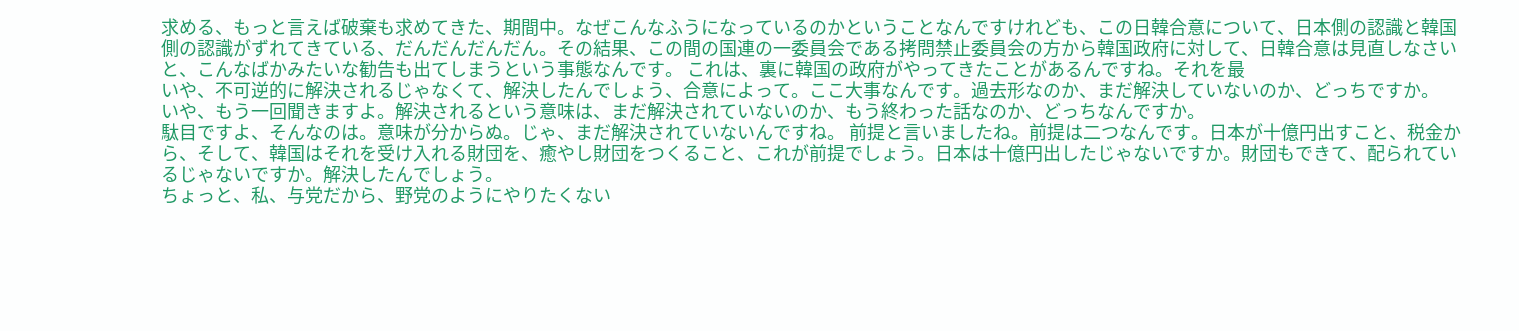求める、もっと言えば破棄も求めてきた、期間中。なぜこんなふうになっているのかということなんですけれども、この日韓合意について、日本側の認識と韓国側の認識がずれてきている、だんだんだんだん。その結果、この間の国連の一委員会である拷問禁止委員会の方から韓国政府に対して、日韓合意は見直しなさいと、こんなばかみたいな勧告も出てしまうという事態なんです。 これは、裏に韓国の政府がやってきたことがあるんですね。それを最
いや、不可逆的に解決されるじゃなくて、解決したんでしょう、合意によって。ここ大事なんです。過去形なのか、まだ解決していないのか、どっちですか。
いや、もう一回聞きますよ。解決されるという意味は、まだ解決されていないのか、もう終わった話なのか、どっちなんですか。
駄目ですよ、そんなのは。意味が分からぬ。じゃ、まだ解決されていないんですね。 前提と言いましたね。前提は二つなんです。日本が十億円出すこと、税金から、そして、韓国はそれを受け入れる財団を、癒やし財団をつくること、これが前提でしょう。日本は十億円出したじゃないですか。財団もできて、配られているじゃないですか。解決したんでしょう。
ちょっと、私、与党だから、野党のようにやりたくない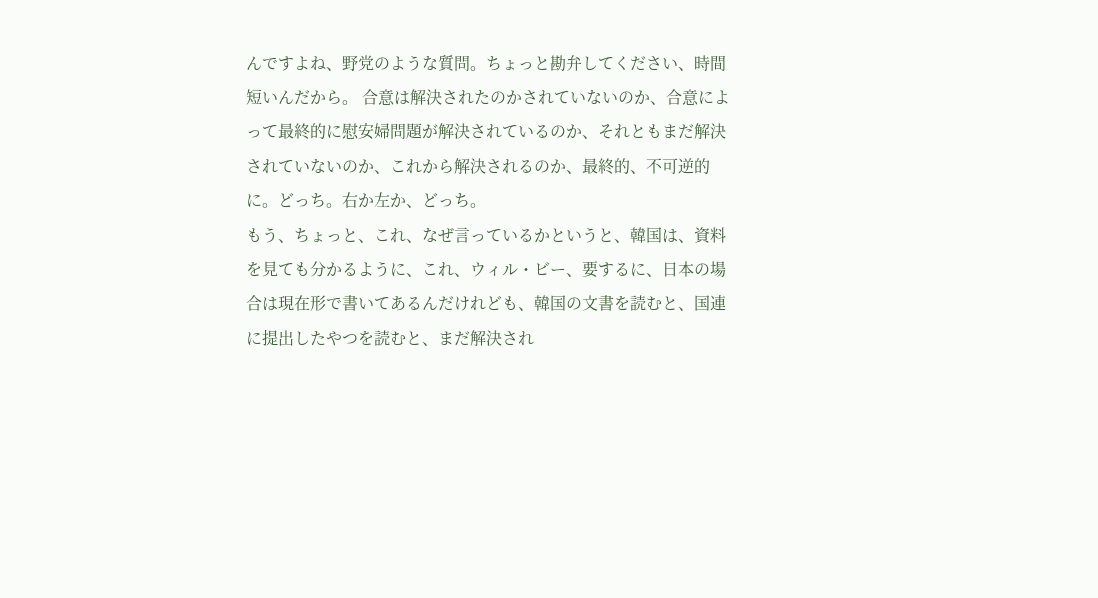んですよね、野党のような質問。ちょっと勘弁してください、時間短いんだから。 合意は解決されたのかされていないのか、合意によって最終的に慰安婦問題が解決されているのか、それともまだ解決されていないのか、これから解決されるのか、最終的、不可逆的に。どっち。右か左か、どっち。
もう、ちょっと、これ、なぜ言っているかというと、韓国は、資料を見ても分かるように、これ、ウィル・ビー、要するに、日本の場合は現在形で書いてあるんだけれども、韓国の文書を読むと、国連に提出したやつを読むと、まだ解決され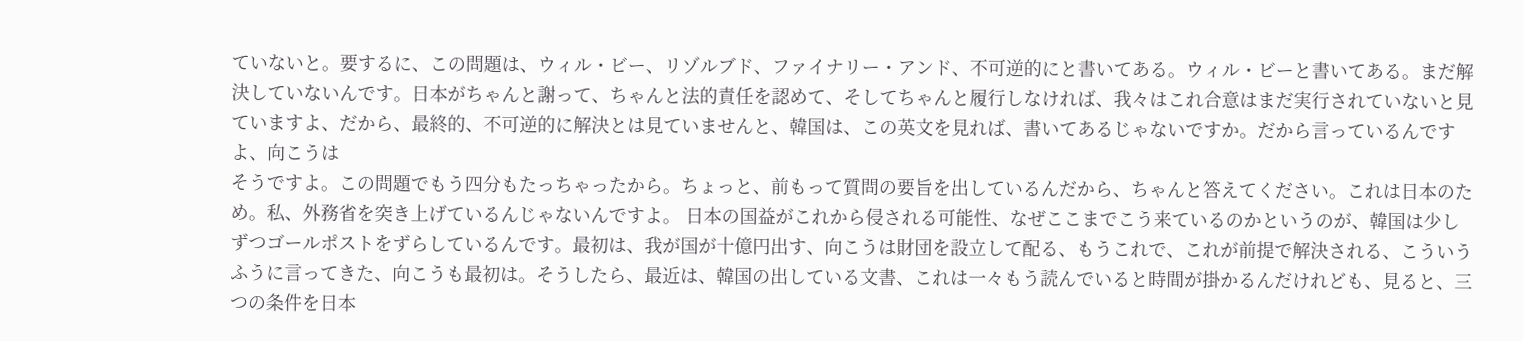ていないと。要するに、この問題は、ウィル・ビー、リゾルブド、ファイナリー・アンド、不可逆的にと書いてある。ウィル・ビーと書いてある。まだ解決していないんです。日本がちゃんと謝って、ちゃんと法的責任を認めて、そしてちゃんと履行しなければ、我々はこれ合意はまだ実行されていないと見ていますよ、だから、最終的、不可逆的に解決とは見ていませんと、韓国は、この英文を見れば、書いてあるじゃないですか。だから言っているんですよ、向こうは
そうですよ。この問題でもう四分もたっちゃったから。ちょっと、前もって質問の要旨を出しているんだから、ちゃんと答えてください。これは日本のため。私、外務省を突き上げているんじゃないんですよ。 日本の国益がこれから侵される可能性、なぜここまでこう来ているのかというのが、韓国は少しずつゴールポストをずらしているんです。最初は、我が国が十億円出す、向こうは財団を設立して配る、もうこれで、これが前提で解決される、こういうふうに言ってきた、向こうも最初は。そうしたら、最近は、韓国の出している文書、これは一々もう読んでいると時間が掛かるんだけれども、見ると、三つの条件を日本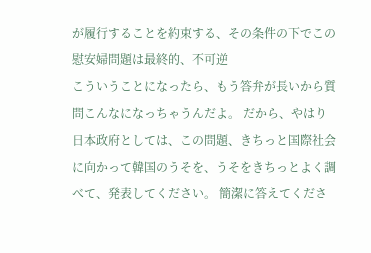が履行することを約束する、その条件の下でこの慰安婦問題は最終的、不可逆
こういうことになったら、もう答弁が長いから質問こんなになっちゃうんだよ。 だから、やはり日本政府としては、この問題、きちっと国際社会に向かって韓国のうそを、うそをきちっとよく調べて、発表してください。 簡潔に答えてくださ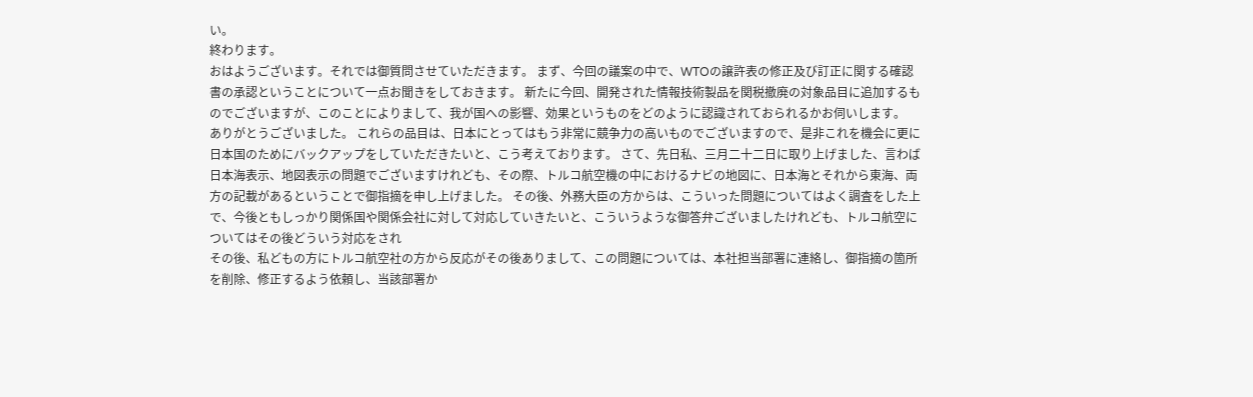い。
終わります。
おはようございます。それでは御質問させていただきます。 まず、今回の議案の中で、WTOの譲許表の修正及び訂正に関する確認書の承認ということについて一点お聞きをしておきます。 新たに今回、開発された情報技術製品を関税撤廃の対象品目に追加するものでございますが、このことによりまして、我が国への影響、効果というものをどのように認識されておられるかお伺いします。
ありがとうございました。 これらの品目は、日本にとってはもう非常に競争力の高いものでございますので、是非これを機会に更に日本国のためにバックアップをしていただきたいと、こう考えております。 さて、先日私、三月二十二日に取り上げました、言わば日本海表示、地図表示の問題でございますけれども、その際、トルコ航空機の中におけるナビの地図に、日本海とそれから東海、両方の記載があるということで御指摘を申し上げました。 その後、外務大臣の方からは、こういった問題についてはよく調査をした上で、今後ともしっかり関係国や関係会社に対して対応していきたいと、こういうような御答弁ございましたけれども、トルコ航空についてはその後どういう対応をされ
その後、私どもの方にトルコ航空社の方から反応がその後ありまして、この問題については、本社担当部署に連絡し、御指摘の箇所を削除、修正するよう依頼し、当該部署か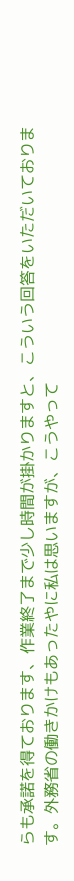らも承諾を得ております、作業終了まで少し時間が掛かりますと、こういう回答をいただいております。外務省の働きかけもあったやに私は思いますが、こうやって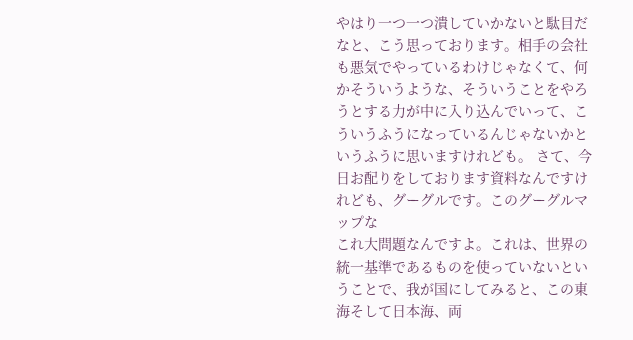やはり一つ一つ潰していかないと駄目だなと、こう思っております。相手の会社も悪気でやっているわけじゃなくて、何かそういうような、そういうことをやろうとする力が中に入り込んでいって、こういうふうになっているんじゃないかというふうに思いますけれども。 さて、今日お配りをしております資料なんですけれども、グーグルです。このグーグルマップな
これ大問題なんですよ。これは、世界の統一基準であるものを使っていないということで、我が国にしてみると、この東海そして日本海、両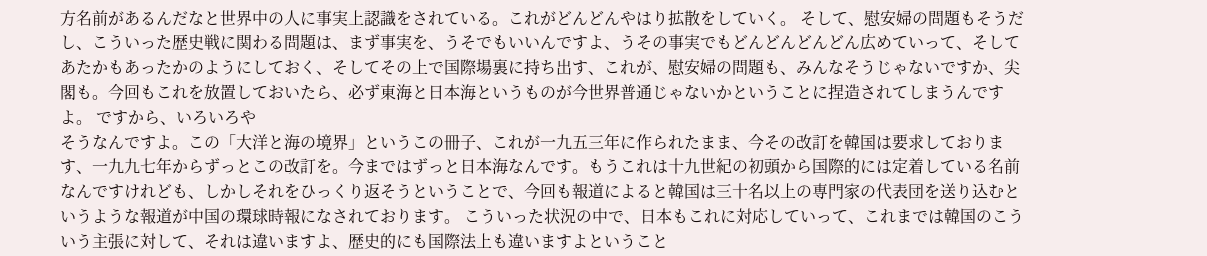方名前があるんだなと世界中の人に事実上認識をされている。これがどんどんやはり拡散をしていく。 そして、慰安婦の問題もそうだし、こういった歴史戦に関わる問題は、まず事実を、うそでもいいんですよ、うその事実でもどんどんどんどん広めていって、そしてあたかもあったかのようにしておく、そしてその上で国際場裏に持ち出す、これが、慰安婦の問題も、みんなそうじゃないですか、尖閣も。今回もこれを放置しておいたら、必ず東海と日本海というものが今世界普通じゃないかということに捏造されてしまうんですよ。 ですから、いろいろや
そうなんですよ。この「大洋と海の境界」というこの冊子、これが一九五三年に作られたまま、今その改訂を韓国は要求しております、一九九七年からずっとこの改訂を。今まではずっと日本海なんです。もうこれは十九世紀の初頭から国際的には定着している名前なんですけれども、しかしそれをひっくり返そうということで、今回も報道によると韓国は三十名以上の専門家の代表団を送り込むというような報道が中国の環球時報になされております。 こういった状況の中で、日本もこれに対応していって、これまでは韓国のこういう主張に対して、それは違いますよ、歴史的にも国際法上も違いますよということ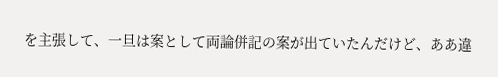を主張して、一旦は案として両論併記の案が出ていたんだけど、ああ違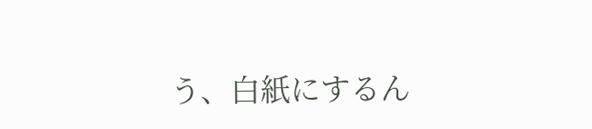う、白紙にするん